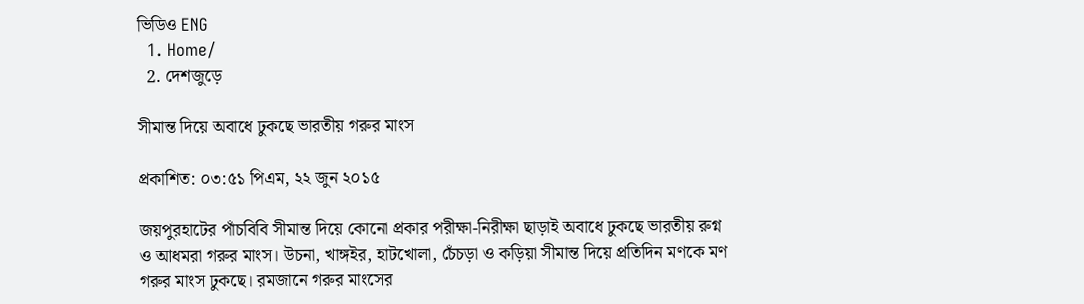ভিডিও ENG
  1. Home/
  2. দেশজুড়ে

সীমান্ত দিয়ে অবাধে ঢুকছে ভারতীয় গরুর মাংস

প্রকাশিত: ০৩:৫১ পিএম, ২২ জুন ২০১৫

জয়পুরহাটের পাঁচবিবি সীমান্ত দিয়ে কোনো প্রকার পরীক্ষা-নিরীক্ষা ছাড়াই অবাধে ঢুকছে ভারতীয় রুগ্ন ও আধমরা গরুর মাংস। উচনা, খাঙ্গইর, হাটখোলা, চেঁচড়া ও কড়িয়া সীমান্ত দিয়ে প্রতিদিন মণকে মণ গরুর মাংস ঢুকছে। রমজানে গরুর মাংসের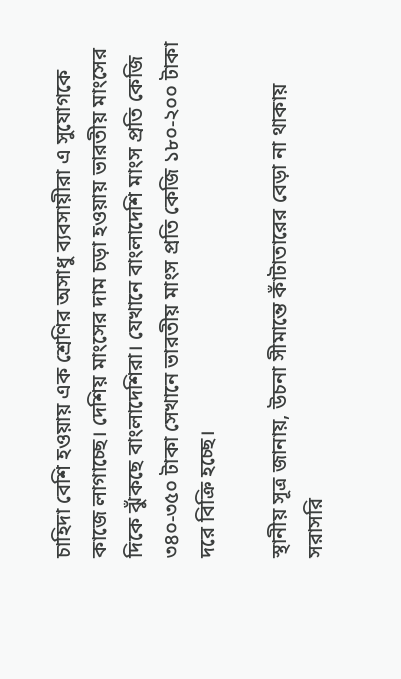চাহিদা বেশি হওয়ায় এক শ্রেণির অসাধু ব্যবসায়ীরা এ সুযোগকে কাজে লাগাচ্ছে। দেশিয় মাংসের দাম চড়া হওয়ায় ভারতীয় মাংসের দিকে ঝুঁকছে বাংলাদেশিরা। যেখানে বাংলাদেশি মাংস প্রতি কেজি ৩৪০-৩৫০ টাকা সেখানে ভারতীয় মাংস প্রতি কেজি ১৮০-২০০ টাকা দরে বিক্রি হচ্ছে।

স্থানীয় সূত্র জানায়, উচনা সীমান্তে কাঁটাতারের বেড়া না থাকায় সরাসরি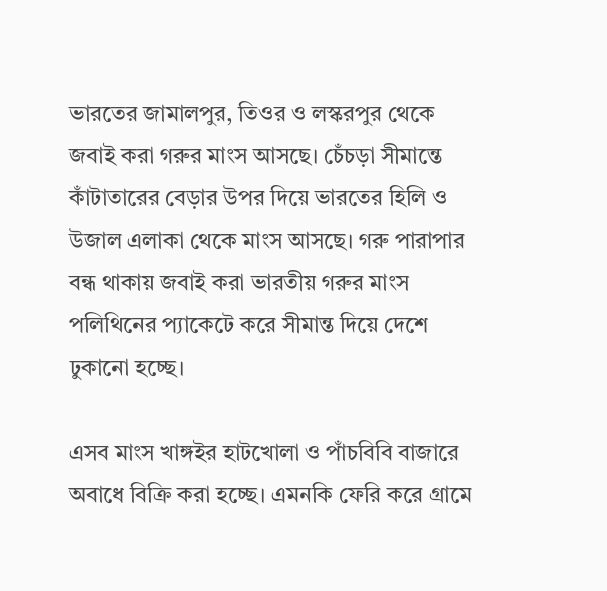ভারতের জামালপুর, তিওর ও লস্করপুর থেকে জবাই করা গরুর মাংস আসছে। চেঁচড়া সীমান্তে কাঁটাতারের বেড়ার উপর দিয়ে ভারতের হিলি ও উজাল এলাকা থেকে মাংস আসছে। গরু পারাপার বন্ধ থাকায় জবাই করা ভারতীয় গরুর মাংস পলিথিনের প্যাকেটে করে সীমান্ত দিয়ে দেশে ঢুকানো হচ্ছে।

এসব মাংস খাঙ্গইর হাটখোলা ও পাঁচবিবি বাজারে অবাধে বিক্রি করা হচ্ছে। এমনকি ফেরি করে গ্রামে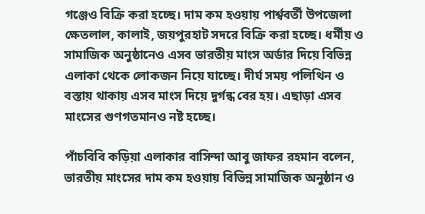গঞ্জেও বিক্রি করা হচ্ছে। দাম কম হওয়ায় পার্শ্ববর্তী উপজেলা ক্ষেতলাল, কালাই, জয়পুরহাট সদরে বিক্রি করা হচ্ছে। ধর্মীয় ও সামাজিক অনুষ্ঠানেও এসব ভারতীয় মাংস অর্ডার দিয়ে বিভিন্ন এলাকা থেকে লোকজন নিয়ে যাচ্ছে। দীর্ঘ সময় পলিথিন ও বস্তায় থাকায় এসব মাংস দিয়ে দুর্গন্ধ বের হয়। এছাড়া এসব মাংসের গুণগতমানও নষ্ট হচ্ছে।

পাঁচবিবি কড়িয়া এলাকার বাসিন্দা আবু জাফর রহমান বলেন, ভারতীয় মাংসের দাম কম হওয়ায় বিভিন্ন সামাজিক অনুষ্ঠান ও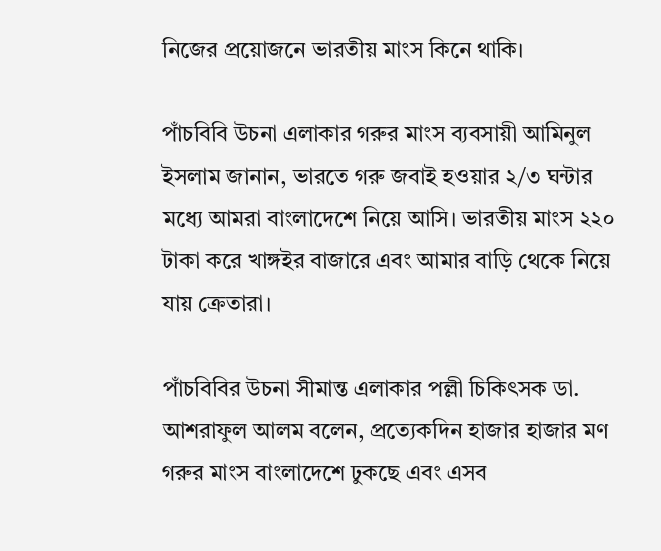নিজের প্রয়োজনে ভারতীয় মাংস কিনে থাকি।

পাঁচবিবি উচনা এলাকার গরুর মাংস ব্যবসায়ী আমিনুল ইসলাম জানান, ভারতে গরু জবাই হওয়ার ২/৩ ঘন্টার মধ্যে আমরা বাংলাদেশে নিয়ে আসি। ভারতীয় মাংস ২২০ টাকা করে খাঙ্গইর বাজারে এবং আমার বাড়ি থেকে নিয়ে যায় ক্রেতারা।

পাঁচবিবির উচনা সীমান্ত এলাকার পল্লী চিকিৎসক ডা. আশরাফুল আলম বলেন, প্রত্যেকদিন হাজার হাজার মণ গরুর মাংস বাংলাদেশে ঢুকছে এবং এসব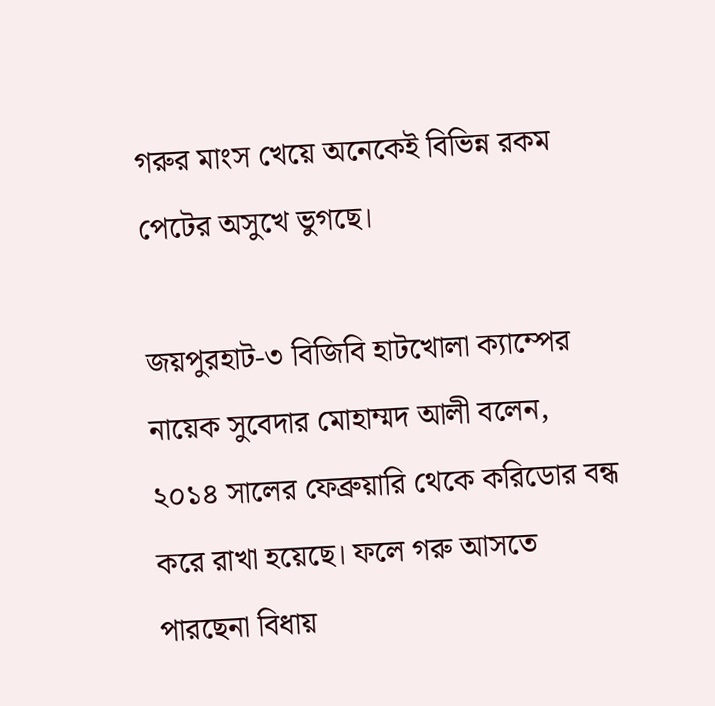গরুর মাংস খেয়ে অনেকেই বিভিন্ন রকম পেটের অসুখে ভুগছে।

জয়পুরহাট-৩ বিজিবি হাটখোলা ক্যাম্পের নায়েক সুবেদার মোহাম্মদ আলী বলেন, ২০১৪ সালের ফেব্রুয়ারি থেকে করিডোর বন্ধ করে রাখা হয়েছে। ফলে গরু আসতে পারছেনা বিধায়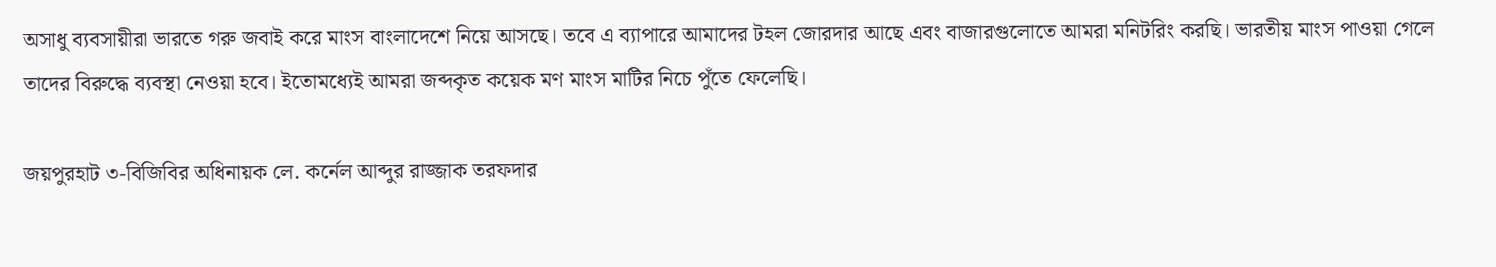অসাধু ব্যবসায়ীরা ভারতে গরু জবাই করে মাংস বাংলাদেশে নিয়ে আসছে। তবে এ ব্যাপারে আমাদের টহল জোরদার আছে এবং বাজারগুলোতে আমরা মনিটরিং করছি। ভারতীয় মাংস পাওয়া গেলে তাদের বিরুদ্ধে ব্যবস্থা নেওয়া হবে। ইতোমধ্যেই আমরা জব্দকৃত কয়েক মণ মাংস মাটির নিচে পুঁতে ফেলেছি।

জয়পুরহাট ৩-বিজিবির অধিনায়ক লে. কর্নেল আব্দুর রাজ্জাক তরফদার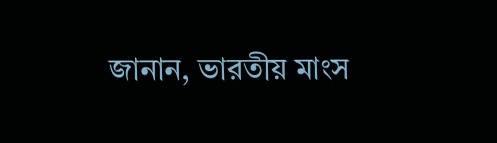জানান, ভারতীয় মাংস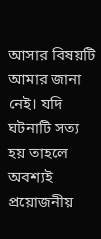আসার বিষয়টি আমার জানা নেই। যদি ঘটনাটি সত্য হয় তাহলে অবশ্যই প্রয়োজনীয়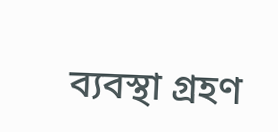ব্যবস্থা গ্রহণ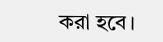করা হবে।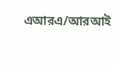এআরএ/আরআই